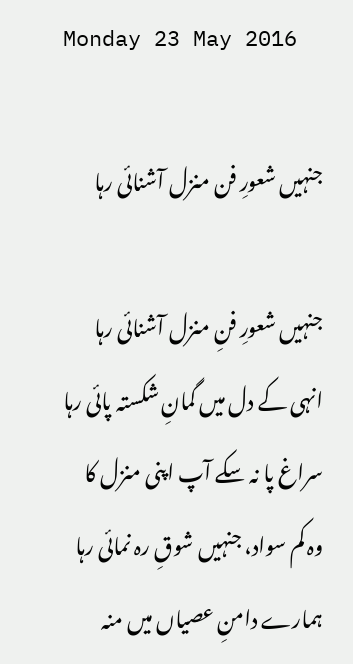Monday 23 May 2016

جنہیں شعورِ فن منزل آشنائی رہا

جنہیں شعورِ فنِ منزل آشنائی رہا
انہی کے دل میں گمانِ شکستہ پائی رہا
سراغ پا نہ سکے آپ اپنی منزل کا
وہ کم سواد، جنہیں شوقِ رہ نمائی رہا
ہمارے دامنِ عصیاں میں‌ منہ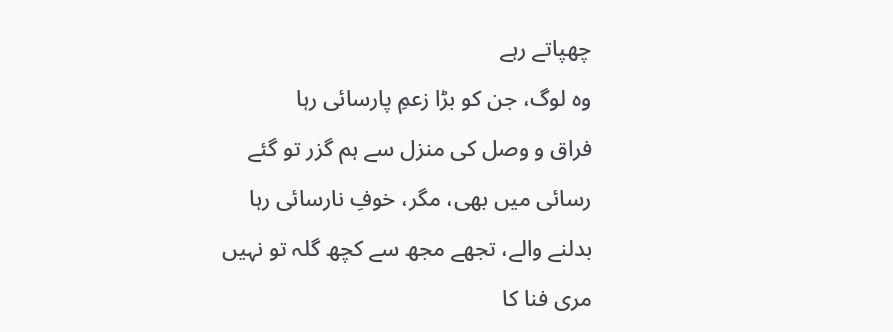چھپاتے رہے
وہ لوگ، جن کو بڑا زعمِ پارسائی رہا
فراق و وصل کی منزل سے ہم گزر تو گئے
رسائی میں‌ بھی، مگر، خوفِ نارسائی رہا
بدلنے والے، تجھے مجھ سے کچھ گلہ تو نہیں
مری فنا کا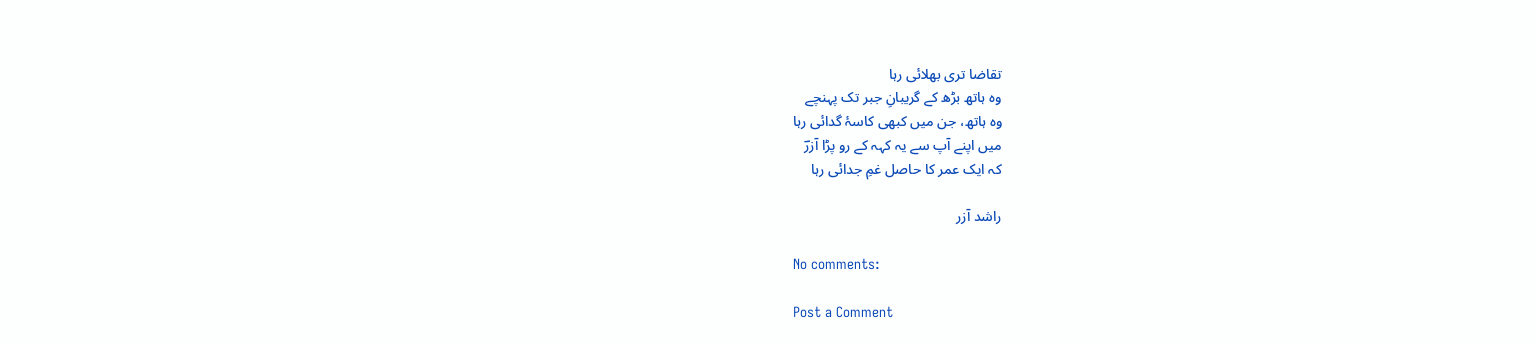تقاضا تری بھلائی رہا
وہ ہاتھ بڑھ کے گریبانِ جبر تک پہنچے
وہ ہاتھ، جن میں ‌کبھی کاسۂ گدائی رہا
میں اپنے آپ سے یہ کہہ کے رو پڑا آزرؔ
کہ ایک عمر کا حاصل غمِ جدائی رہا

راشد آزر

No comments:

Post a Comment